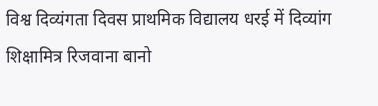विश्व दिव्यंगता दिवस प्राथमिक विद्यालय धरई में दिव्यांग शिक्षामित्र रिजवाना बानो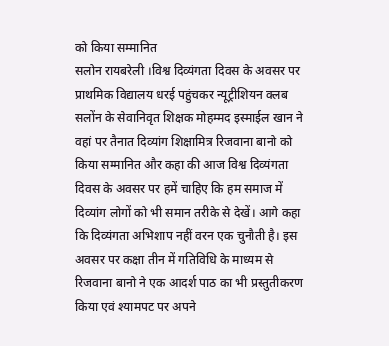को किया सम्मानित
सलोन रायबरेली ।विश्व दिव्यंगता दिवस के अवसर पर प्राथमिक विद्यालय धरई पहुंचकर न्यूट्रीशियन क्लब सलोंन के सेवानिवृत शिक्षक मोहम्मद इस्माईल खान ने वहां पर तैनात दिव्यांग शिक्षामित्र रिजवाना बानो को किया सम्मानित और कहा की आज विश्व दिव्यंगता दिवस के अवसर पर हमें चाहिए कि हम समाज में दिव्यांग लोगों को भी समान तरीके से देखें। आगे कहा कि दिव्यंगता अभिशाप नहीं वरन एक चुनौती है। इस अवसर पर कक्षा तीन में गतिविधि के माध्यम से रिजवाना बानो ने एक आदर्श पाठ का भी प्रस्तुतीकरण किया एवं श्यामपट पर अपने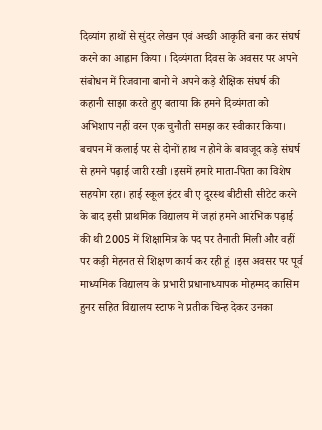दिव्यांग हाथों से सुंदर लेखन एवं अच्छी आकृति बना कर संघर्ष करने का आह्वान किया । दिव्यंगता दिवस के अवसर पर अपने संबोधन में रिजवाना बानो ने अपने कड़े शैक्षिक संघर्ष की कहानी साझा करते हुए बताया कि हमने दिव्यंगता को अभिशाप नहीं वरन एक चुनौती समझ कर स्वीकार किया। बचपन में कलाई पर से दोनों हाथ न होने के बावजूद कड़े संघर्ष से हमने पढ़ाई जारी रखी ।इसमें हमारे माता-पिता का विशेष सहयोग रहा। हाई स्कूल इंटर बी ए दूरस्थ बीटीसी सीटेट करने के बाद इसी प्राथमिक विद्यालय में जहां हमने आरंभिक पढ़ाई की थी 2005 में शिक्षामित्र के पद पर तैनाती मिली और वहीं पर कड़ी मेहनत से शिक्षण कार्य कर रही हूं ।इस अवसर पर पूर्व माध्यमिक विद्यालय के प्रभारी प्रधानाध्यापक मोहम्मद कासिम हुनर सहित विद्यालय स्टाफ ने प्रतीक चिन्ह देकर उनका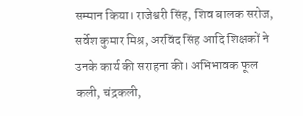सम्मान किया। राजेश्वरी सिंह, शिव बालक सरोज, सर्वेश कुमार मिश्र, अरविंद सिंह आदि शिक्षकों ने उनके कार्य की सराहना की। अभिभावक फूल कली, चंद्रकली,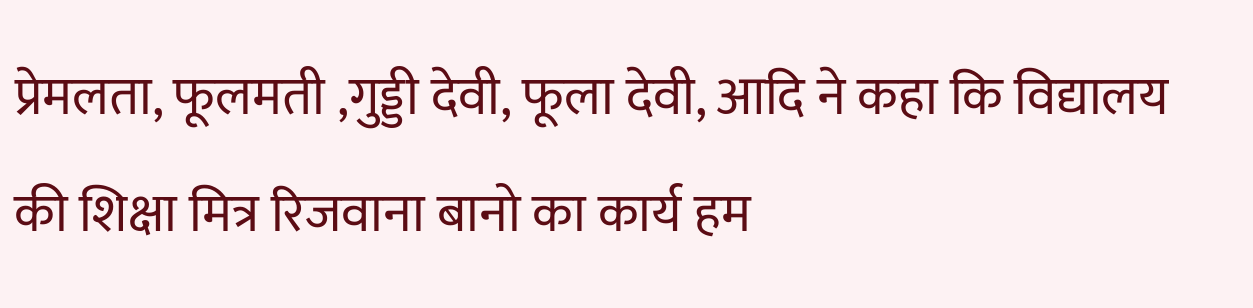प्रेमलता, फूलमती ,गुड्डी देवी, फूला देवी, आदि ने कहा कि विद्यालय की शिक्षा मित्र रिजवाना बानो का कार्य हम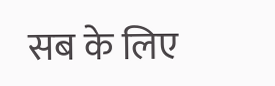सब के लिए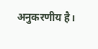अनुकरणीय है।